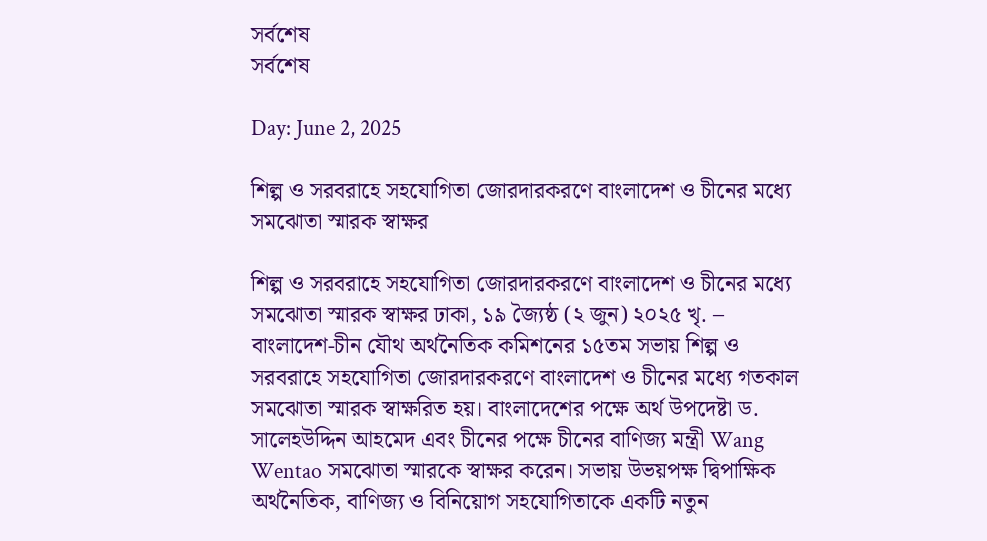সর্বশেষ
সর্বশেষ

Day: June 2, 2025

শিল্প ও সরবরাহে সহযোগিতা জোরদারকরণে বাংলাদেশ ও চীনের মধ্যে সমঝোতা স্মারক স্বাক্ষর

শিল্প ও সরবরাহে সহযোগিতা জোরদারকরণে বাংলাদেশ ও চীনের মধ্যে সমঝোতা স্মারক স্বাক্ষর ঢাকা, ১৯ জ্যৈষ্ঠ (২ জুন) ২০২৫ খৃ. – বাংলাদেশ-চীন যৌথ অর্থনৈতিক কমিশনের ১৫তম সভায় শিল্প ও সরবরাহে সহযোগিতা জোরদারকরণে বাংলাদেশ ও চীনের মধ্যে গতকাল সমঝোতা স্মারক স্বাক্ষরিত হয়। বাংলাদেশের পক্ষে অর্থ উপদেষ্টা ড. সালেহউদ্দিন আহমেদ এবং চীনের পক্ষে চীনের বাণিজ্য মন্ত্রী Wang Wentao সমঝোতা স্মারকে স্বাক্ষর করেন। সভায় উভয়পক্ষ দ্বিপাক্ষিক অর্থনৈতিক, বাণিজ্য ও বিনিয়োগ সহযোগিতাকে একটি নতুন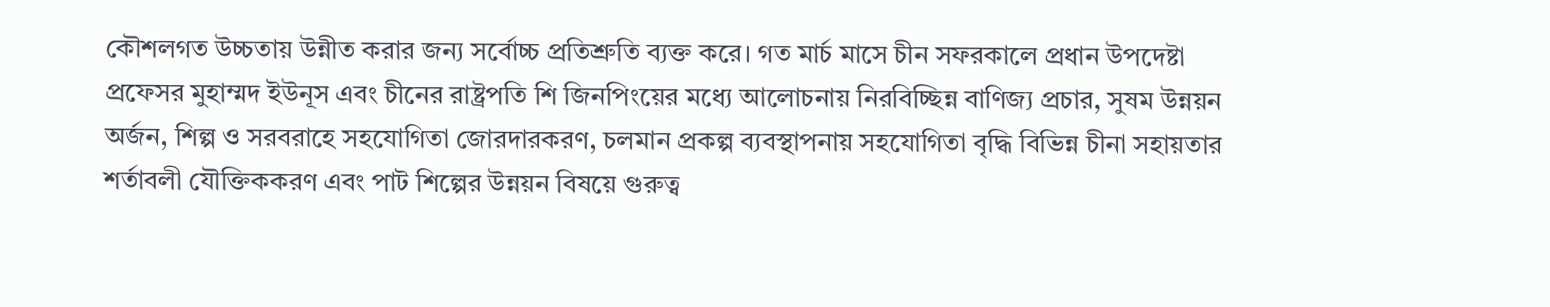কৌশলগত উচ্চতায় উন্নীত করার জন্য সর্বোচ্চ প্রতিশ্রুতি ব্যক্ত করে। গত মার্চ মাসে চীন সফরকালে প্রধান উপদেষ্টা প্রফেসর মুহাম্মদ ইউনূস এবং চীনের রাষ্ট্রপতি শি জিনপিংয়ের মধ্যে আলোচনায় নিরবিচ্ছিন্ন বাণিজ্য প্রচার, সুষম উন্নয়ন অর্জন, শিল্প ও সরবরাহে সহযোগিতা জোরদারকরণ, চলমান প্রকল্প ব্যবস্থাপনায় সহযোগিতা বৃদ্ধি বিভিন্ন চীনা সহায়তার শর্তাবলী যৌক্তিককরণ এবং পাট শিল্পের উন্নয়ন বিষয়ে গুরুত্ব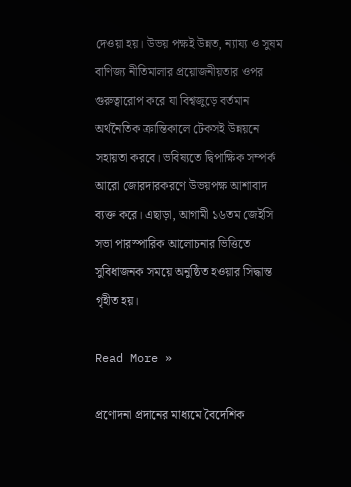দেওয়া হয়। উভয় পক্ষই উন্নত, ন্যায্য ও সুষম বাণিজ্য নীতিমালার প্রয়োজনীয়তার ওপর গুরুত্বারোপ করে যা বিশ্বজুড়ে বর্তমান অর্থনৈতিক ক্রান্তিকালে টেকসই উন্নয়নে সহায়তা করবে। ভবিষ্যতে দ্বিপাক্ষিক সম্পর্ক আরো জোরদারকরণে উভয়পক্ষ আশাবাদ ব্যক্ত করে। এছাড়া, আগামী ১৬তম জেইসি সভা পারস্পারিক আলোচনার ভিত্তিতে সুবিধাজনক সময়ে অনুষ্ঠিত হওয়ার সিদ্ধান্ত গৃহীত হয়।

Read More »

প্রণোদনা প্রদানের মাধ্যমে বৈদেশিক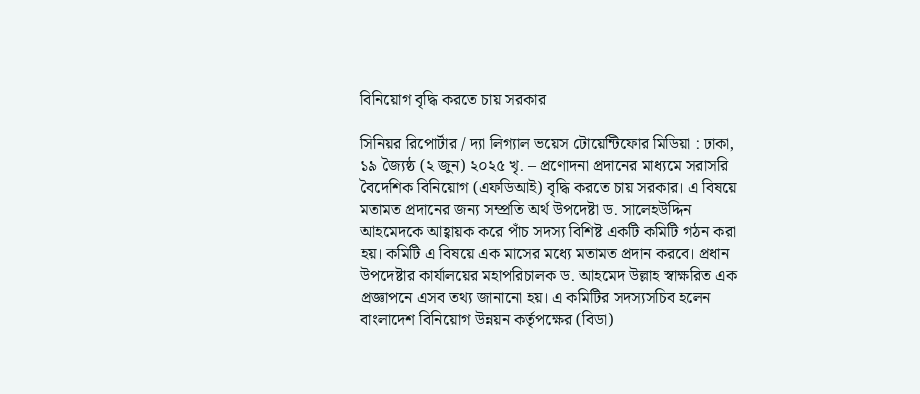বিনিয়োগ বৃদ্ধি করতে চায় সরকার

সিনিয়র রিপোর্টার / দ্যা লিগ্যাল ভয়েস টোয়েন্টিফোর মিডিয়া : ঢাকা, ১৯ জ্যৈষ্ঠ (২ জুন) ২০২৫ খৃ. – প্রণোদনা প্রদানের মাধ্যমে সরাসরি বৈদেশিক বিনিয়োগ (এফডিআই) বৃদ্ধি করতে চায় সরকার। এ বিষয়ে মতামত প্রদানের জন্য সম্প্রতি অর্থ উপদেষ্টা ড. সালেহউদ্দিন আহমেদকে আহ্বায়ক করে পাঁচ সদস্য বিশিষ্ট একটি কমিটি গঠন করা হয়। কমিটি এ বিষয়ে এক মাসের মধ্যে মতামত প্রদান করবে। প্রধান উপদেষ্টার কার্যালয়ের মহাপরিচালক ড. আহমেদ উল্লাহ স্বাক্ষরিত এক প্রজ্ঞাপনে এসব তথ্য জানানো হয়। এ কমিটির সদস্যসচিব হলেন বাংলাদেশ বিনিয়োগ উন্নয়ন কর্তৃপক্ষের (বিডা)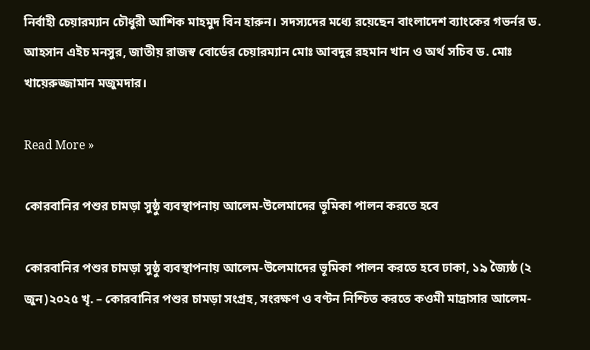নির্বাহী চেয়ারম্যান চৌধুরী আশিক মাহমুদ বিন হারুন। সদস্যদের মধ্যে রয়েছেন বাংলাদেশ ব্যাংকের গভর্নর ড. আহসান এইচ মনসুর, জাতীয় রাজস্ব বোর্ডের চেয়ারম্যান মোঃ আবদুর রহমান খান ও অর্থ সচিব ড. মোঃ খায়েরুজ্জামান মজুমদার।

Read More »

কোরবানির পশুর চামড়া সুষ্ঠু ব্যবস্থাপনায় আলেম-উলেমাদের ভূমিকা পালন করতে হবে

কোরবানির পশুর চামড়া সুষ্ঠু ব্যবস্থাপনায় আলেম-উলেমাদের ভূমিকা পালন করতে হবে ঢাকা, ১৯ জ্যৈষ্ঠ (২ জুন)২০২৫ খৃ. – কোরবানির পশুর চামড়া সংগ্রহ, সংরক্ষণ ও বণ্টন নিশ্চিত করতে কওমী মাদ্রাসার আলেম-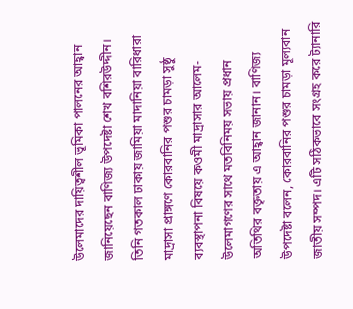উলেমাদের দায়িত্বশীল ভূমিকা পালনের আহ্বান জানিয়েছেন বাণিজ্য উপদেষ্টা শেখ বশিরউদ্দীন। তিনি গতকাল ঢাকায় জামিয়া মাদানিয়া বারিধারা মাদ্রাসা প্রাঙ্গণে কোরবানির পশুর চামড়া সুষ্ঠু ব্যবস্থাপনা বিষয়ে কওমী মাদ্রাসার আলেম-উলেমাগণের সাথে মতবিনিময় সভায় প্রধান অতিথির বক্তৃতায় এ আহ্বান জানান। বাণিজ্য উপদেষ্টা বলেন, কোরবানির পশুর চামড়া মূল্যবান জাতীয় সম্পদ। এটি সঠিকভাবে সংগ্রহ করে ট্যানারি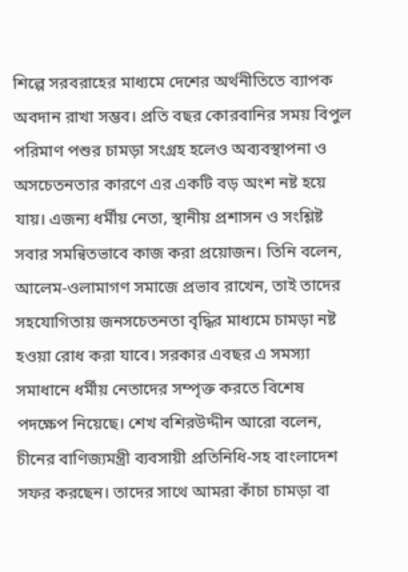শিল্পে সরবরাহের মাধ্যমে দেশের অর্থনীতিতে ব্যাপক অবদান রাখা সম্ভব। প্রতি বছর কোরবানির সময় বিপুল পরিমাণ পশুর চামড়া সংগ্রহ হলেও অব্যবস্থাপনা ও অসচেতনতার কারণে এর একটি বড় অংশ নষ্ট হয়ে যায়। এজন্য ধর্মীয় নেতা, স্থানীয় প্রশাসন ও সংশ্লিষ্ট সবার সমন্বিতভাবে কাজ করা প্রয়োজন। তিনি বলেন, আলেম-ওলামাগণ সমাজে প্রভাব রাখেন, তাই তাদের সহযোগিতায় জনসচেতনতা বৃদ্ধির মাধ্যমে চামড়া নষ্ট হওয়া রোধ করা যাবে। সরকার এবছর এ সমস্যা সমাধানে ধর্মীয় নেতাদের সম্পৃক্ত করতে বিশেষ পদক্ষেপ নিয়েছে। শেখ বশিরউদ্দীন আরো বলেন, চীনের বাণিজ্যমন্ত্রী ব্যবসায়ী প্রতিনিধি-সহ বাংলাদেশ সফর করছেন। তাদের সাথে আমরা কাঁচা চামড়া বা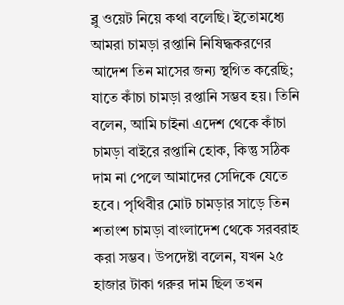ব্লু ওয়েট নিয়ে কথা বলেছি। ইতোমধ্যে আমরা চামড়া রপ্তানি নিষিদ্ধকরণের আদেশ তিন মাসের জন্য স্থগিত করেছি; যাতে কাঁচা চামড়া রপ্তানি সম্ভব হয়। তিনি বলেন, আমি চাইনা এদেশ থেকে কাঁচা চামড়া বাইরে রপ্তানি হোক, কিন্তু সঠিক দাম না পেলে আমাদের সেদিকে যেতে হবে। পৃথিবীর মোট চামড়ার সাড়ে তিন শতাংশ চামড়া বাংলাদেশ থেকে সরবরাহ করা সম্ভব। উপদেষ্টা বলেন, যখন ২৫ হাজার টাকা গরুর দাম ছিল তখন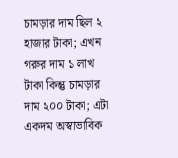চামড়ার দাম ছিল ২ হাজার টাকা; এখন গরুর দাম ১ লাখ টাকা কিন্তু চামড়ার দাম ২০০ টাকা; এটা একদম অস্বাভাবিক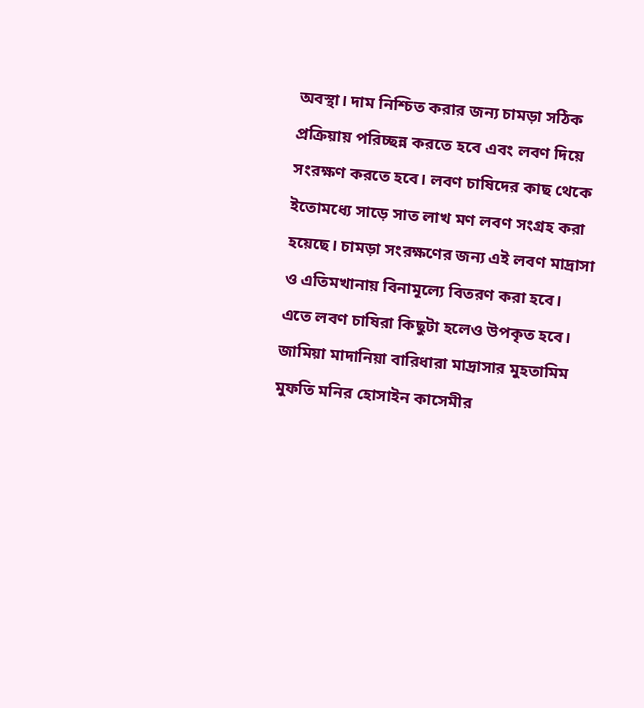অবস্থা। দাম নিশ্চিত করার জন্য চামড়া সঠিক প্রক্রিয়ায় পরিচ্ছন্ন করতে হবে এবং লবণ দিয়ে সংরক্ষণ করতে হবে। লবণ চাষিদের কাছ থেকে ইতোমধ্যে সাড়ে সাত লাখ মণ লবণ সংগ্রহ করা হয়েছে। চামড়া সংরক্ষণের জন্য এই লবণ মাদ্রাসা ও এতিমখানায় বিনামূল্যে বিতরণ করা হবে। এতে লবণ চাষিরা কিছুটা হলেও উপকৃত হবে। জামিয়া মাদানিয়া বারিধারা মাদ্রাসার মুহতামিম মুফতি মনির হোসাইন কাসেমীর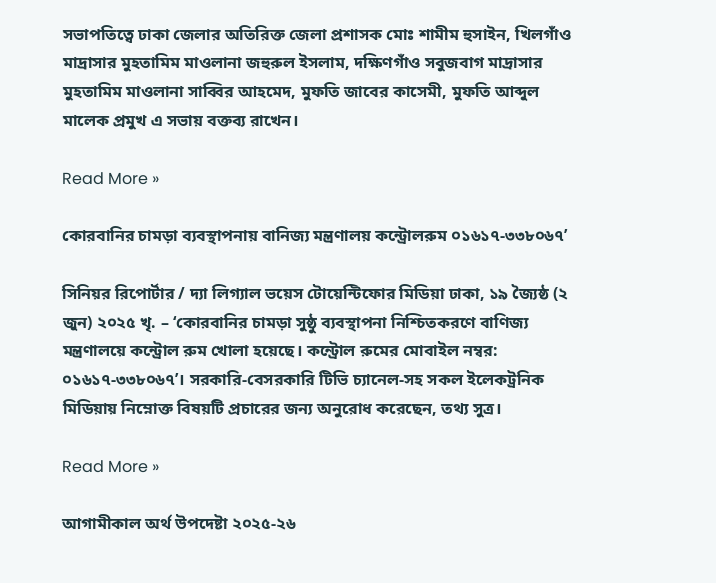সভাপতিত্বে ঢাকা জেলার অতিরিক্ত জেলা প্রশাসক মোঃ শামীম হুসাইন, খিলগাঁও মাদ্রাসার মুহতামিম মাওলানা জহুরুল ইসলাম, দক্ষিণগাঁও সবুজবাগ মাদ্রাসার মুহতামিম মাওলানা সাব্বির আহমেদ, মুফতি জাবের কাসেমী, মুফতি আব্দুল মালেক প্রমুখ এ সভায় বক্তব্য রাখেন।

Read More »

কোরবানির চামড়া ব্যবস্থাপনায় বানিজ্য মন্ত্রণালয় কন্ট্রোলরুম ০১৬১৭-৩৩৮০৬৭’

সিনিয়র রিপোর্টার / দ্যা লিগ্যাল ভয়েস টোয়েন্টিফোর মিডিয়া ঢাকা, ১৯ জ্যৈষ্ঠ (২ জুন) ২০২৫ খৃ. – ‘কোরবানির চামড়া সুষ্ঠু ব্যবস্থাপনা নিশ্চিতকরণে বাণিজ্য মন্ত্রণালয়ে কন্ট্রোল রুম খোলা হয়েছে। কন্ট্রোল রুমের মোবাইল নম্বর: ০১৬১৭-৩৩৮০৬৭’। সরকারি-বেসরকারি টিভি চ্যানেল-সহ সকল ইলেকট্রনিক মিডিয়ায় নিম্নোক্ত বিষয়টি প্রচারের জন্য অনুরোধ করেছেন, তথ্য সুত্র।

Read More »

আগামীকাল অর্থ উপদেষ্টা ২০২৫-২৬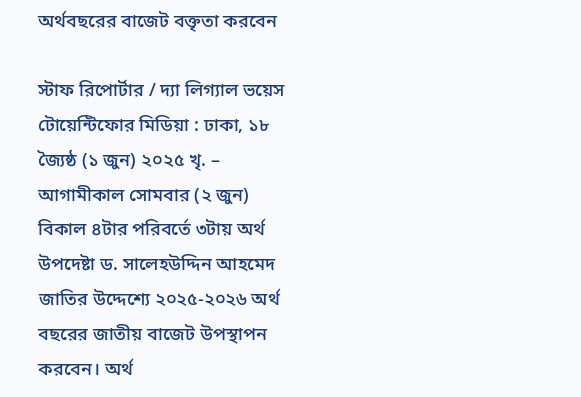অর্থবছরের বাজেট বক্তৃতা করবেন

স্টাফ রিপোর্টার / দ্যা লিগ্যাল ভয়েস টোয়েন্টিফোর মিডিয়া : ঢাকা, ১৮ জ্যৈষ্ঠ (১ জুন) ২০২৫ খৃ. – আগামীকাল সোমবার (২ জুন) বিকাল ৪টার পরিবর্তে ৩টায় অর্থ উপদেষ্টা ড. সালেহউদ্দিন আহমেদ জাতির উদ্দেশ্যে ২০২৫-২০২৬ অর্থ বছরের জাতীয় বাজেট উপস্থাপন করবেন। অর্থ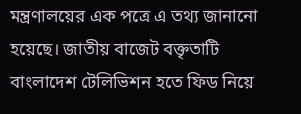মন্ত্রণালয়ের এক পত্রে এ তথ্য জানানো হয়েছে। জাতীয় বাজেট বক্তৃতাটি বাংলাদেশ টেলিভিশন হতে ফিড নিয়ে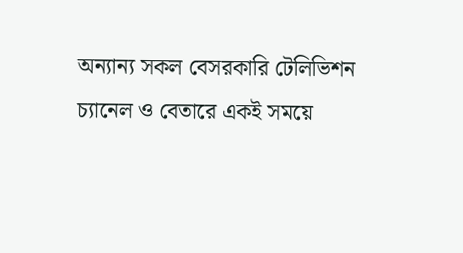অন্যান্য সকল বেসরকারি টেলিভিশন চ্যানেল ও বেতারে একই সময়ে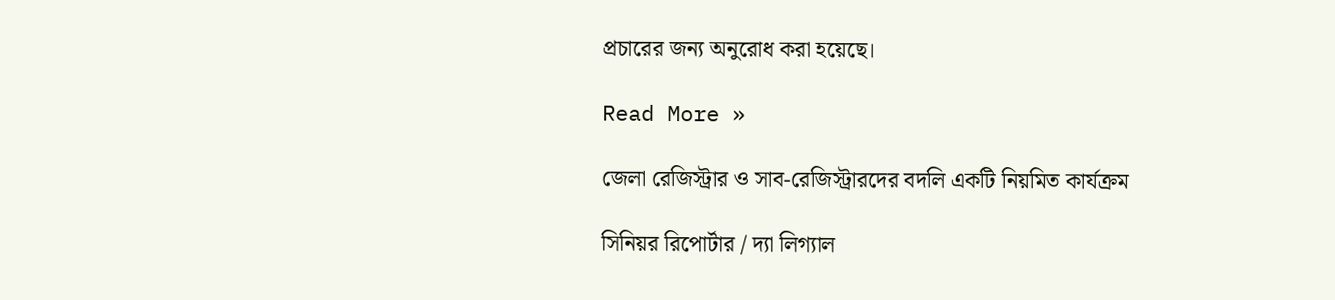প্রচারের জন্য অনুরোধ করা হয়েছে।

Read More »

জেলা রেজিস্ট্রার ও সাব-রেজিস্ট্রারদের বদলি একটি নিয়মিত কার্যক্রম

সিনিয়র রিপোর্টার / দ্যা লিগ্যাল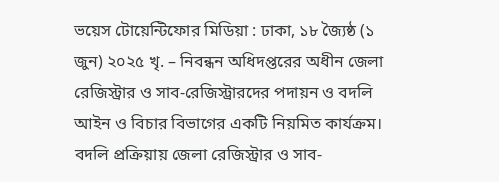ভয়েস টোয়েন্টিফোর মিডিয়া : ঢাকা, ১৮ জ্যৈষ্ঠ (১ জুন) ২০২৫ খৃ. – নিবন্ধন অধিদপ্তরের অধীন জেলা রেজিস্ট্রার ও সাব-রেজিস্ট্রারদের পদায়ন ও বদলি আইন ও বিচার বিভাগের একটি নিয়মিত কার্যক্রম। বদলি প্রক্রিয়ায় জেলা রেজিস্ট্রার ও সাব-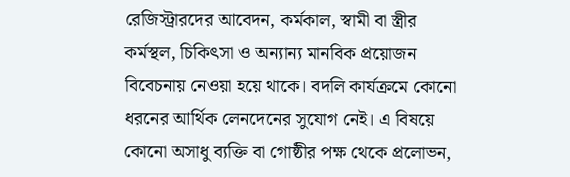রেজিস্ট্রারদের আবেদন, কর্মকাল, স্বামী বা স্ত্রীর কর্মস্থল, চিকিৎসা ও অন্যান্য মানবিক প্রয়োজন বিবেচনায় নেওয়া হয়ে থাকে। বদলি কার্যক্রমে কোনো ধরনের আর্থিক লেনদেনের সুযোগ নেই। এ বিষয়ে কোনো অসাধু ব্যক্তি বা গোষ্ঠীর পক্ষ থেকে প্রলোভন,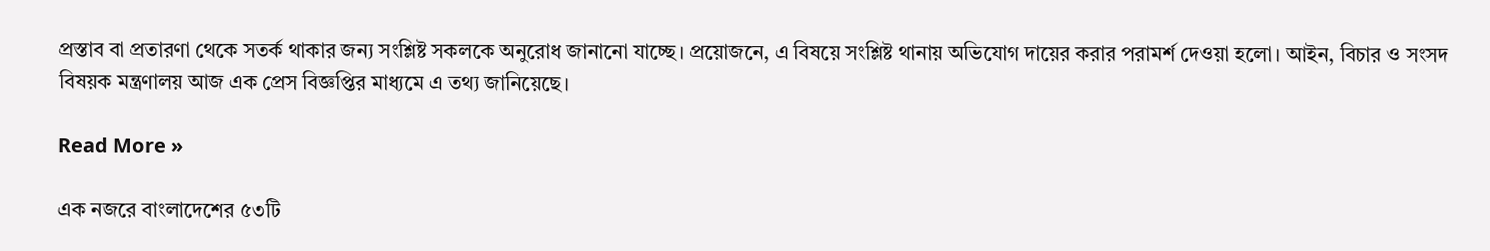প্রস্তাব বা প্রতারণা থেকে সতর্ক থাকার জন্য সংশ্লিষ্ট সকলকে অনুরোধ জানানো যাচ্ছে। প্রয়োজনে, এ বিষয়ে সংশ্লিষ্ট থানায় অভিযোগ দায়ের করার পরামর্শ দেওয়া হলো। আইন, বিচার ও সংসদ বিষয়ক মন্ত্রণালয় আজ এক প্রেস বিজ্ঞপ্তির মাধ্যমে এ তথ্য জানিয়েছে।

Read More »

এক নজরে বাংলাদেশের ৫৩টি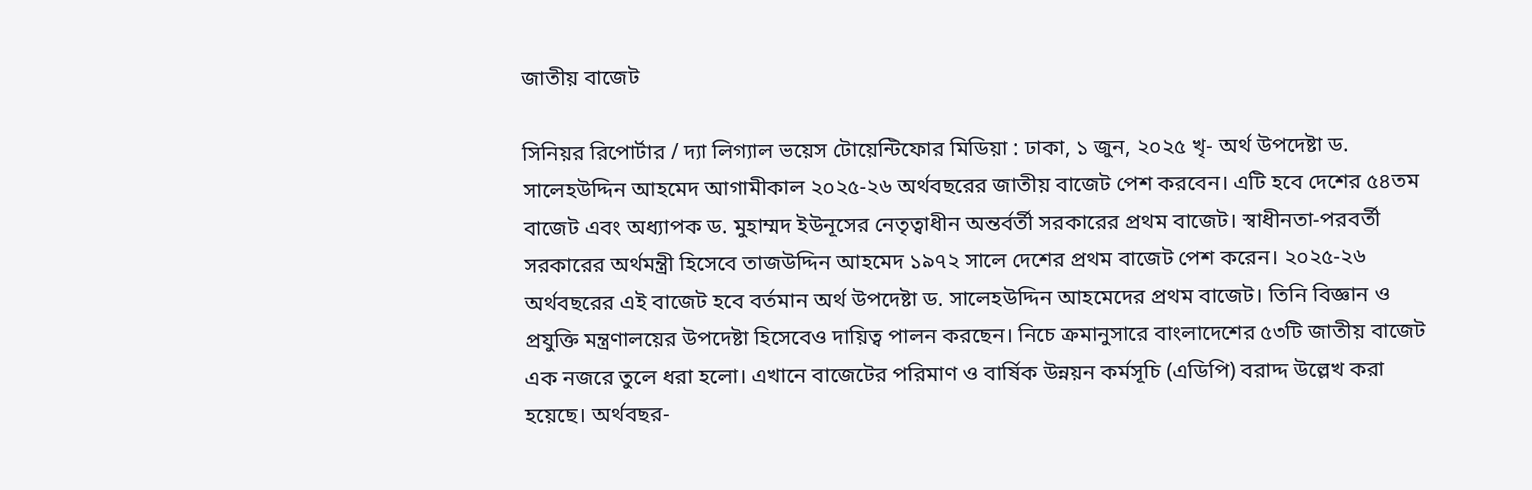জাতীয় বাজেট

সিনিয়র রিপোর্টার / দ্যা লিগ্যাল ভয়েস টোয়েন্টিফোর মিডিয়া : ঢাকা, ১ জুন, ২০২৫ খৃ- অর্থ উপদেষ্টা ড. সালেহউদ্দিন আহমেদ আগামীকাল ২০২৫-২৬ অর্থবছরের জাতীয় বাজেট পেশ করবেন। এটি হবে দেশের ৫৪তম বাজেট এবং অধ্যাপক ড. মুহাম্মদ ইউনূসের নেতৃত্বাধীন অন্তর্বর্তী সরকারের প্রথম বাজেট। স্বাধীনতা-পরবর্তী সরকারের অর্থমন্ত্রী হিসেবে তাজউদ্দিন আহমেদ ১৯৭২ সালে দেশের প্রথম বাজেট পেশ করেন। ২০২৫-২৬ অর্থবছরের এই বাজেট হবে বর্তমান অর্থ উপদেষ্টা ড. সালেহউদ্দিন আহমেদের প্রথম বাজেট। তিনি বিজ্ঞান ও প্রযুক্তি মন্ত্রণালয়ের উপদেষ্টা হিসেবেও দায়িত্ব পালন করছেন। নিচে ক্রমানুসারে বাংলাদেশের ৫৩টি জাতীয় বাজেট এক নজরে তুলে ধরা হলো। এখানে বাজেটের পরিমাণ ও বার্ষিক উন্নয়ন কর্মসূচি (এডিপি) বরাদ্দ উল্লেখ করা হয়েছে। অর্থবছর-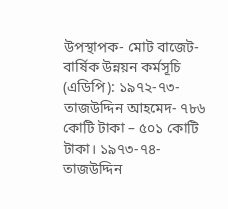উপস্থাপক- মোট বাজেট- বার্ষিক উন্নয়ন কর্মসূচি (এডিপি): ১৯৭২-৭৩- তাজউদ্দিন আহমেদ- ৭৮৬ কোটি টাকা – ৫০১ কোটি টাকা। ১৯৭৩-৭৪- তাজউদ্দিন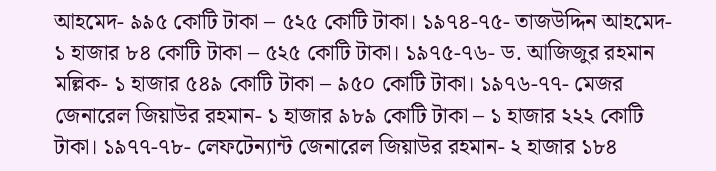আহমেদ- ৯৯৫ কোটি টাকা – ৫২৫ কোটি টাকা। ১৯৭৪-৭৫- তাজউদ্দিন আহমেদ- ১ হাজার ৮৪ কোটি টাকা – ৫২৫ কোটি টাকা। ১৯৭৫-৭৬- ড. আজিজুর রহমান মল্লিক- ১ হাজার ৫৪৯ কোটি টাকা – ৯৫০ কোটি টাকা। ১৯৭৬-৭৭- মেজর জেনারেল জিয়াউর রহমান- ১ হাজার ৯৮৯ কোটি টাকা – ১ হাজার ২২২ কোটি টাকা। ১৯৭৭-৭৮- লেফটেন্যান্ট জেনারেল জিয়াউর রহমান- ২ হাজার ১৮৪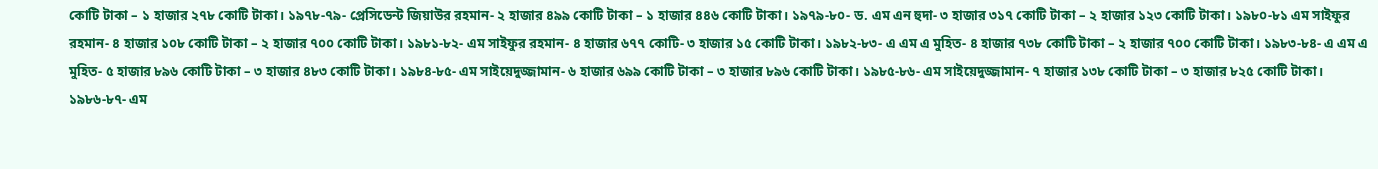কোটি টাকা – ১ হাজার ২৭৮ কোটি টাকা। ১৯৭৮-৭৯- প্রেসিডেন্ট জিয়াউর রহমান- ২ হাজার ৪৯৯ কোটি টাকা – ১ হাজার ৪৪৬ কোটি টাকা। ১৯৭৯-৮০- ড. এম এন হুদা- ৩ হাজার ৩১৭ কোটি টাকা – ২ হাজার ১২৩ কোটি টাকা। ১৯৮০-৮১ এম সাইফুর রহমান- ৪ হাজার ১০৮ কোটি টাকা – ২ হাজার ৭০০ কোটি টাকা। ১৯৮১-৮২- এম সাইফুর রহমান- ৪ হাজার ৬৭৭ কোটি- ৩ হাজার ১৫ কোটি টাকা। ১৯৮২-৮৩- এ এম এ মুহিত- ৪ হাজার ৭৩৮ কোটি টাকা – ২ হাজার ৭০০ কোটি টাকা। ১৯৮৩-৮৪- এ এম এ মুহিত- ৫ হাজার ৮৯৬ কোটি টাকা – ৩ হাজার ৪৮৩ কোটি টাকা। ১৯৮৪-৮৫- এম সাইয়েদুজ্জামান- ৬ হাজার ৬৯৯ কোটি টাকা – ৩ হাজার ৮৯৬ কোটি টাকা। ১৯৮৫-৮৬- এম সাইয়েদুজ্জামান- ৭ হাজার ১৩৮ কোটি টাকা – ৩ হাজার ৮২৫ কোটি টাকা। ১৯৮৬-৮৭- এম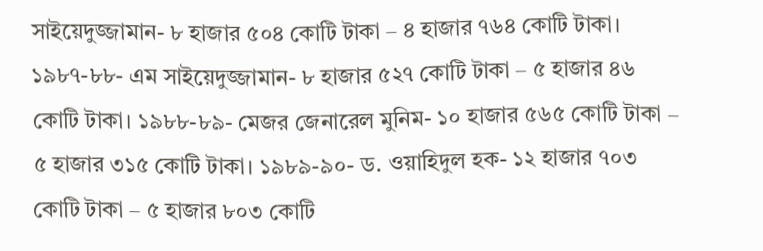সাইয়েদুজ্জামান- ৮ হাজার ৫০৪ কোটি টাকা – ৪ হাজার ৭৬৪ কোটি টাকা। ১৯৮৭-৮৮- এম সাইয়েদুজ্জামান- ৮ হাজার ৫২৭ কোটি টাকা – ৫ হাজার ৪৬ কোটি টাকা। ১৯৮৮-৮৯- মেজর জেনারেল মুনিম- ১০ হাজার ৫৬৫ কোটি টাকা – ৫ হাজার ৩১৫ কোটি টাকা। ১৯৮৯-৯০- ড. ওয়াহিদুল হক- ১২ হাজার ৭০৩ কোটি টাকা – ৫ হাজার ৮০৩ কোটি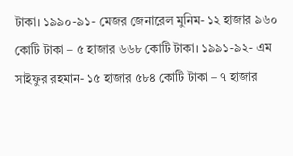টাকা। ১৯৯০-৯১- মেজর জেনারেল মুনিম- ১২ হাজার ৯৬০ কোটি টাকা – ৫ হাজার ৬৬৮ কোটি টাকা। ১৯৯১-৯২- এম সাইফুর রহমান- ১৫ হাজার ৫৮৪ কোটি টাকা – ৭ হাজার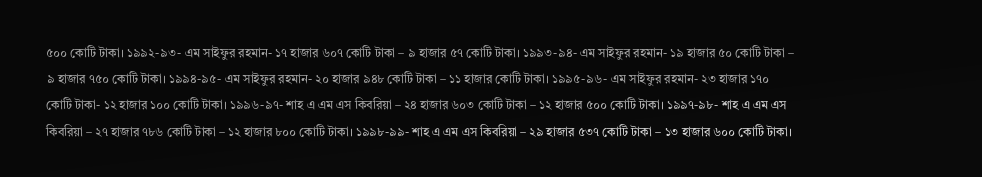৫০০ কোটি টাকা। ১৯৯২-৯৩- এম সাইফুর রহমান- ১৭ হাজার ৬০৭ কোটি টাকা – ৯ হাজার ৫৭ কোটি টাকা। ১৯৯৩-৯৪- এম সাইফুর রহমান- ১৯ হাজার ৫০ কোটি টাকা – ৯ হাজার ৭৫০ কোটি টাকা। ১৯৯৪-৯৫- এম সাইফুর রহমান- ২০ হাজার ৯৪৮ কোটি টাকা – ১১ হাজার কোটি টাকা। ১৯৯৫-৯৬- এম সাইফুর রহমান- ২৩ হাজার ১৭০ কোটি টাকা- ১২ হাজার ১০০ কোটি টাকা। ১৯৯৬-৯৭- শাহ এ এম এস কিবরিয়া – ২৪ হাজার ৬০৩ কোটি টাকা – ১২ হাজার ৫০০ কোটি টাকা। ১৯৯৭-৯৮- শাহ এ এম এস কিবরিয়া – ২৭ হাজার ৭৮৬ কোটি টাকা – ১২ হাজার ৮০০ কোটি টাকা। ১৯৯৮-৯৯- শাহ এ এম এস কিবরিয়া – ২৯ হাজার ৫৩৭ কোটি টাকা – ১৩ হাজার ৬০০ কোটি টাকা।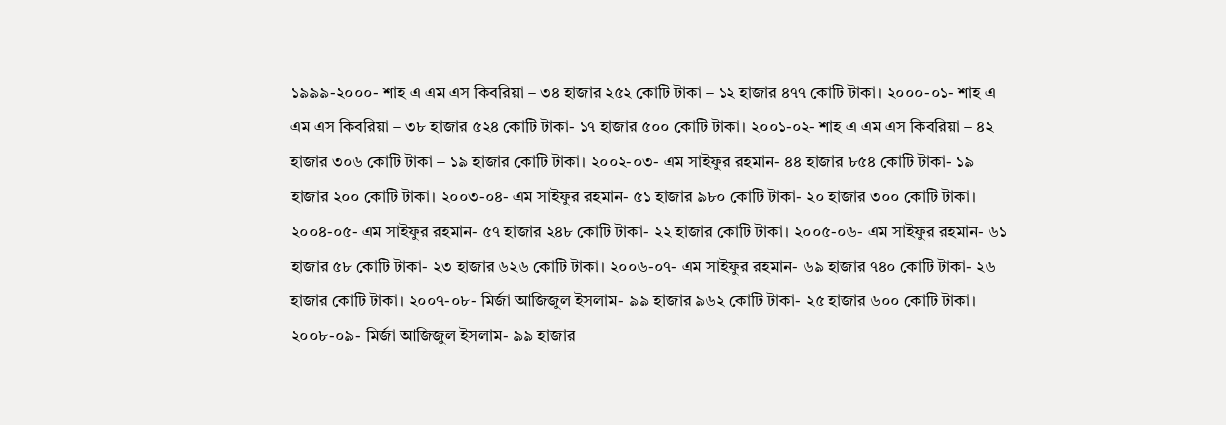১৯৯৯-২০০০- শাহ এ এম এস কিবরিয়া – ৩৪ হাজার ২৫২ কোটি টাকা – ১২ হাজার ৪৭৭ কোটি টাকা। ২০০০-০১- শাহ এ এম এস কিবরিয়া – ৩৮ হাজার ৫২৪ কোটি টাকা- ১৭ হাজার ৫০০ কোটি টাকা। ২০০১-০২- শাহ এ এম এস কিবরিয়া – ৪২ হাজার ৩০৬ কোটি টাকা – ১৯ হাজার কোটি টাকা। ২০০২-০৩- এম সাইফুর রহমান- ৪৪ হাজার ৮৫৪ কোটি টাকা- ১৯ হাজার ২০০ কোটি টাকা। ২০০৩-০৪- এম সাইফুর রহমান- ৫১ হাজার ৯৮০ কোটি টাকা- ২০ হাজার ৩০০ কোটি টাকা। ২০০৪-০৫- এম সাইফুর রহমান- ৫৭ হাজার ২৪৮ কোটি টাকা- ২২ হাজার কোটি টাকা। ২০০৫-০৬- এম সাইফুর রহমান- ৬১ হাজার ৫৮ কোটি টাকা- ২৩ হাজার ৬২৬ কোটি টাকা। ২০০৬-০৭- এম সাইফুর রহমান- ৬৯ হাজার ৭৪০ কোটি টাকা- ২৬ হাজার কোটি টাকা। ২০০৭-০৮- মির্জা আজিজুল ইসলাম- ৯৯ হাজার ৯৬২ কোটি টাকা- ২৫ হাজার ৬০০ কোটি টাকা। ২০০৮-০৯- মির্জা আজিজুল ইসলাম- ৯৯ হাজার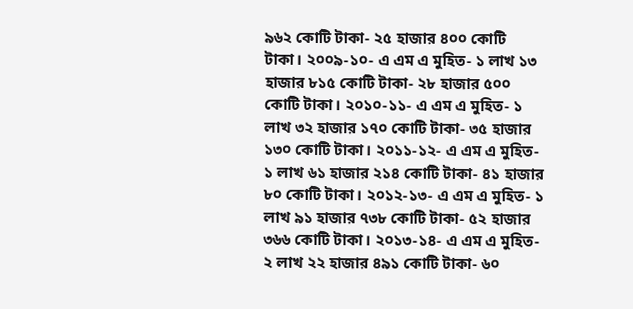৯৬২ কোটি টাকা- ২৫ হাজার ৪০০ কোটি টাকা। ২০০৯-১০- এ এম এ মুহিত- ১ লাখ ১৩ হাজার ৮১৫ কোটি টাকা- ২৮ হাজার ৫০০ কোটি টাকা। ২০১০-১১- এ এম এ মুহিত- ১ লাখ ৩২ হাজার ১৭০ কোটি টাকা- ৩৫ হাজার ১৩০ কোটি টাকা। ২০১১-১২- এ এম এ মুহিত- ১ লাখ ৬১ হাজার ২১৪ কোটি টাকা- ৪১ হাজার ৮০ কোটি টাকা। ২০১২-১৩- এ এম এ মুহিত- ১ লাখ ৯১ হাজার ৭৩৮ কোটি টাকা- ৫২ হাজার ৩৬৬ কোটি টাকা। ২০১৩-১৪- এ এম এ মুহিত- ২ লাখ ২২ হাজার ৪৯১ কোটি টাকা- ৬০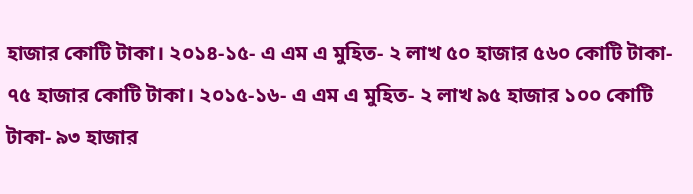হাজার কোটি টাকা। ২০১৪-১৫- এ এম এ মুহিত- ২ লাখ ৫০ হাজার ৫৬০ কোটি টাকা- ৭৫ হাজার কোটি টাকা। ২০১৫-১৬- এ এম এ মুহিত- ২ লাখ ৯৫ হাজার ১০০ কোটি টাকা- ৯৩ হাজার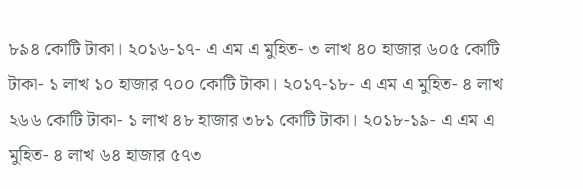৮৯৪ কোটি টাকা। ২০১৬-১৭- এ এম এ মুহিত- ৩ লাখ ৪০ হাজার ৬০৫ কোটি টাকা- ১ লাখ ১০ হাজার ৭০০ কোটি টাকা। ২০১৭-১৮- এ এম এ মুহিত- ৪ লাখ ২৬৬ কোটি টাকা- ১ লাখ ৪৮ হাজার ৩৮১ কোটি টাকা। ২০১৮-১৯- এ এম এ মুহিত- ৪ লাখ ৬৪ হাজার ৫৭৩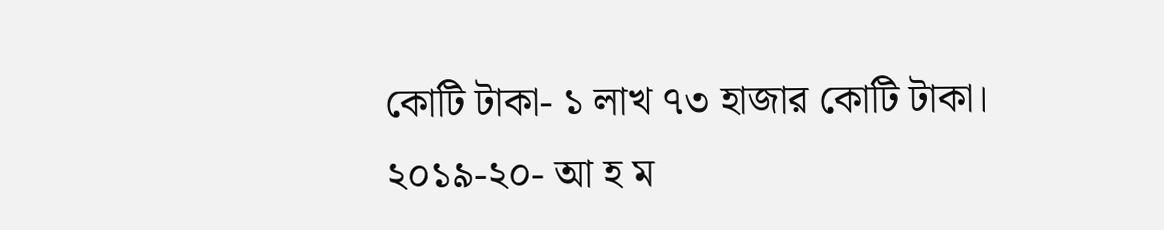কোটি টাকা- ১ লাখ ৭৩ হাজার কোটি টাকা। ২০১৯-২০- আ হ ম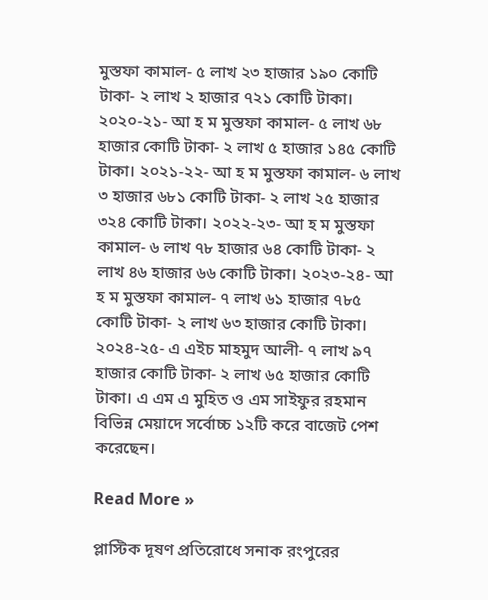মুস্তফা কামাল- ৫ লাখ ২৩ হাজার ১৯০ কোটি টাকা- ২ লাখ ২ হাজার ৭২১ কোটি টাকা। ২০২০-২১- আ হ ম মুস্তফা কামাল- ৫ লাখ ৬৮ হাজার কোটি টাকা- ২ লাখ ৫ হাজার ১৪৫ কোটি টাকা। ২০২১-২২- আ হ ম মুস্তফা কামাল- ৬ লাখ ৩ হাজার ৬৮১ কোটি টাকা- ২ লাখ ২৫ হাজার ৩২৪ কোটি টাকা। ২০২২-২৩- আ হ ম মুস্তফা কামাল- ৬ লাখ ৭৮ হাজার ৬৪ কোটি টাকা- ২ লাখ ৪৬ হাজার ৬৬ কোটি টাকা। ২০২৩-২৪- আ হ ম মুস্তফা কামাল- ৭ লাখ ৬১ হাজার ৭৮৫ কোটি টাকা- ২ লাখ ৬৩ হাজার কোটি টাকা। ২০২৪-২৫- এ এইচ মাহমুদ আলী- ৭ লাখ ৯৭ হাজার কোটি টাকা- ২ লাখ ৬৫ হাজার কোটি টাকা। এ এম এ মুহিত ও এম সাইফুর রহমান বিভিন্ন মেয়াদে সর্বোচ্চ ১২টি করে বাজেট পেশ করেছেন।

Read More »

প্লাস্টিক দূষণ প্রতিরোধে সনাক রংপুরের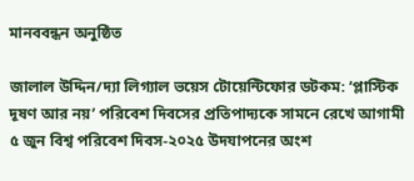মানববন্ধন অনুষ্ঠিত

জালাল উদ্দিন/দ্যা লিগ্যাল ভয়েস টোয়েন্টিফোর ডটকম: ‘প্লাস্টিক দূষণ আর নয়’ পরিবেশ দিবসের প্রতিপাদ্যকে সামনে রেখে আগামী ৫ জুন বিশ্ব পরিবেশ দিবস-২০২৫ উদযাপনের অংশ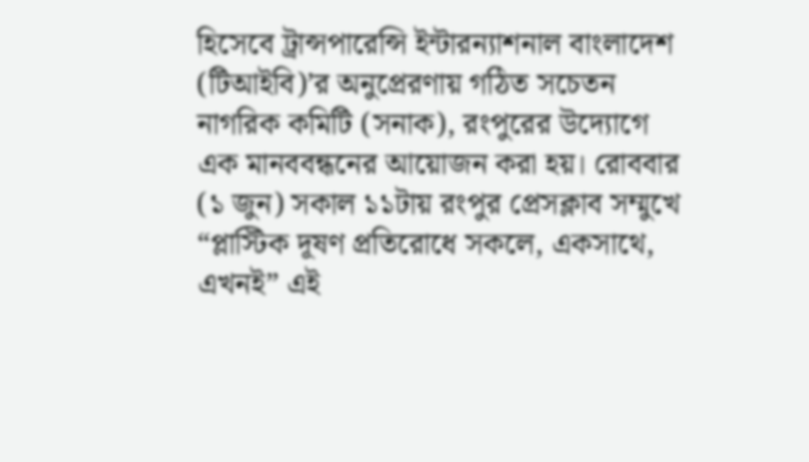হিসেবে ট্রান্সপারেন্সি ইন্টারন্যাশনাল বাংলাদেশ (টিআইবি)’র অনুপ্রেরণায় গঠিত সচেতন নাগরিক কমিটি (সনাক), রংপুরের উদ্যোগে এক মানববন্ধনের আয়োজন করা হয়। রোববার (১ জুন) সকাল ১১টায় রংপুর প্রেসক্লাব সম্মুখে “প্লাস্টিক দূষণ প্রতিরোধে সকলে, একসাথে, এখনই” এই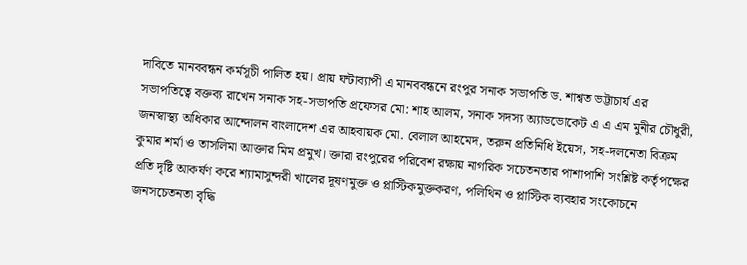দাবিতে মানববন্ধন কর্মসূচী পালিত হয়। প্রায় ঘন্টাব্যাপী এ মানববন্ধনে রংপুর সনাক সভাপতি ড. শাশ্বত ভট্টাচার্য এর সভাপতিত্বে বক্তব্য রাখেন সনাক সহ-সভাপতি প্রফেসর মো: শাহ আলম, সনাক সদস্য অ্যাডভোকেট এ এ এম মুনীর চৌধুরী, জনস্বাস্থ্য অধিকার আন্দোলন বাংলাদেশ এর আহবায়ক মো. বেলাল আহমেদ, তরুন প্রতিনিধি ইয়েস, সহ-দলনেতা বিক্রম কুমার শর্মা ও তাসলিমা আক্তার মিম প্রমুখ। ক্তারা রংপুরের পরিবেশ রক্ষায় নাগরিক সচেতনতার পাশাপাশি সংশ্লিষ্ট কর্তৃপক্ষের প্রতি দৃষ্টি আকর্ষণ করে শ্যামাসুন্দরী খালের দূষণমুক্ত ও প্লাস্টিকমুক্তকরণ, পলিথিন ও প্লাস্টিক ব্যবহার সংকোচনে জনসচেতনতা বৃদ্ধি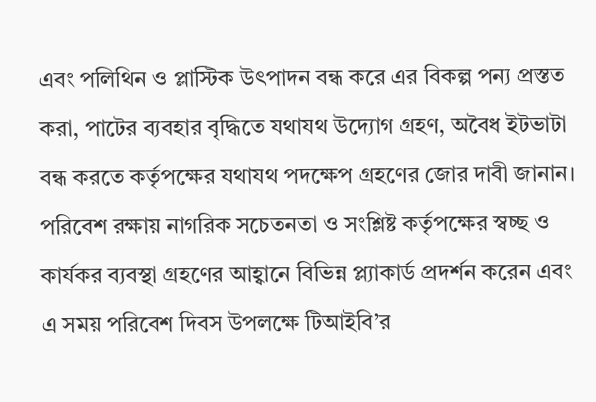এবং পলিথিন ও প্লাস্টিক উৎপাদন বন্ধ করে এর বিকল্প পন্য প্রস্তত করা, পাটের ব্যবহার বৃদ্ধিতে যথাযথ উদ্যোগ গ্রহণ, অবৈধ ইটভাটা বন্ধ করতে কর্তৃপক্ষের যথাযথ পদক্ষেপ গ্রহণের জোর দাবী জানান। পরিবেশ রক্ষায় নাগরিক সচেতনতা ও সংশ্লিষ্ট কর্তৃপক্ষের স্বচ্ছ ও কার্যকর ব্যবস্থা গ্রহণের আহ্বানে বিভিন্ন প্ল্যাকার্ড প্রদর্শন করেন এবং এ সময় পরিবেশ দিবস উপলক্ষে টিআইবি’র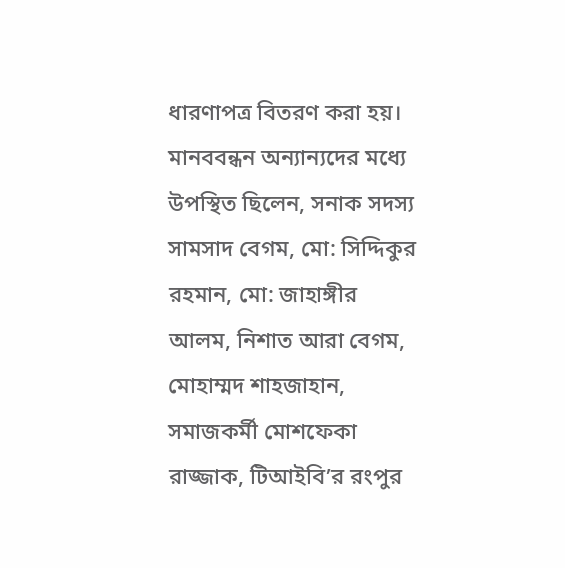ধারণাপত্র বিতরণ করা হয়। মানববন্ধন অন্যান্যদের মধ্যে উপস্থিত ছিলেন, সনাক সদস্য সামসাদ বেগম, মো: সিদ্দিকুর রহমান, মো: জাহাঙ্গীর আলম, নিশাত আরা বেগম, মোহাম্মদ শাহজাহান, সমাজকর্মী মোশফেকা রাজ্জাক, টিআইবি’র রংপুর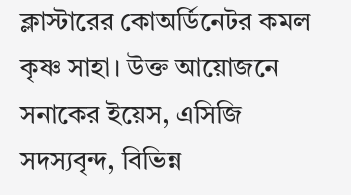ক্লাস্টারের কোঅর্ডিনেটর কমল কৃষ্ণ সাহা। উক্ত আয়োজনে সনাকের ইয়েস, এসিজি সদস্যবৃন্দ, বিভিন্ন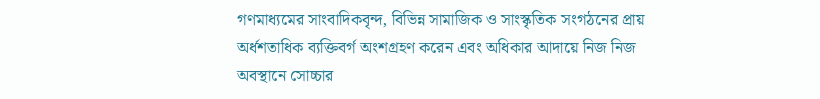গণমাধ্যমের সাংবাদিকবৃন্দ, বিভিন্ন সামাজিক ও সাংস্কৃতিক সংগঠনের প্রায় অর্ধশতাধিক ব্যক্তিবর্গ অংশগ্রহণ করেন এবং অধিকার আদায়ে নিজ নিজ অবস্থানে সোচ্চার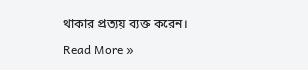থাকার প্রত্যয় ব্যক্ত করেন।

Read More »